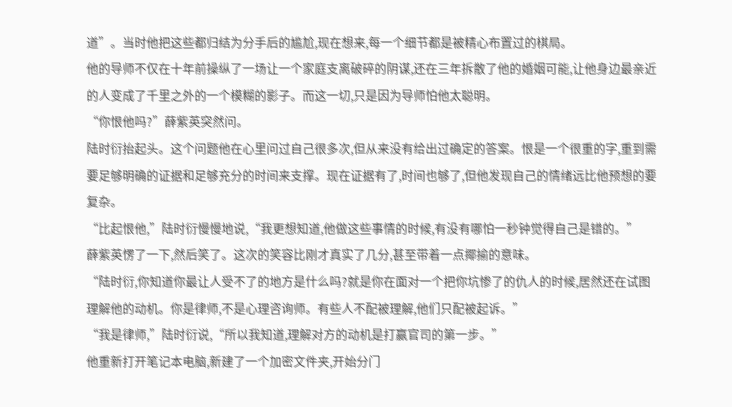道”。当时他把这些都归结为分手后的尴尬,现在想来,每一个细节都是被精心布置过的棋局。
他的导师不仅在十年前操纵了一场让一个家庭支离破碎的阴谋,还在三年拆散了他的婚姻可能,让他身边最亲近的人变成了千里之外的一个模糊的影子。而这一切,只是因为导师怕他太聪明。
“你恨他吗?”薛紫英突然问。
陆时衍抬起头。这个问题他在心里问过自己很多次,但从来没有给出过确定的答案。恨是一个很重的字,重到需要足够明确的证据和足够充分的时间来支撑。现在证据有了,时间也够了,但他发现自己的情绪远比他预想的要复杂。
“比起恨他,”陆时衍慢慢地说,“我更想知道,他做这些事情的时候,有没有哪怕一秒钟觉得自己是错的。”
薛紫英愣了一下,然后笑了。这次的笑容比刚才真实了几分,甚至带着一点揶揄的意味。
“陆时衍,你知道你最让人受不了的地方是什么吗?就是你在面对一个把你坑惨了的仇人的时候,居然还在试图理解他的动机。你是律师,不是心理咨询师。有些人不配被理解,他们只配被起诉。”
“我是律师,”陆时衍说,“所以我知道,理解对方的动机是打赢官司的第一步。”
他重新打开笔记本电脑,新建了一个加密文件夹,开始分门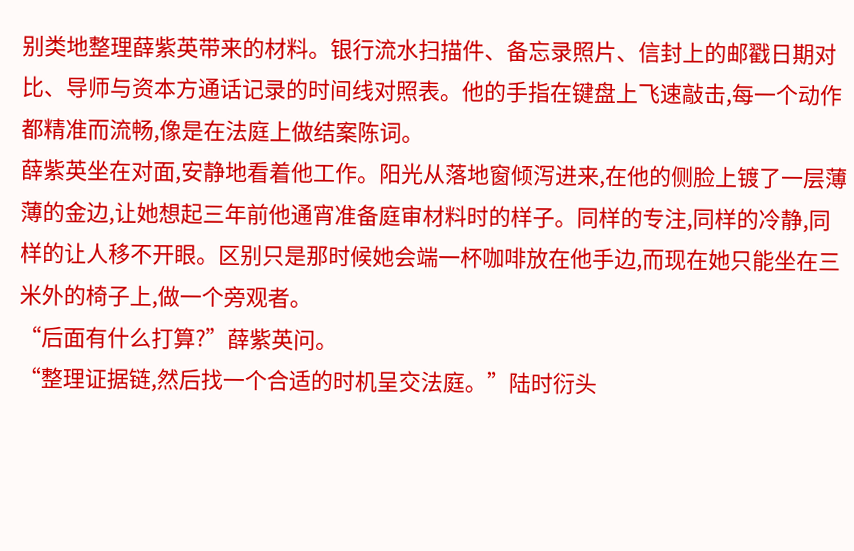别类地整理薛紫英带来的材料。银行流水扫描件、备忘录照片、信封上的邮戳日期对比、导师与资本方通话记录的时间线对照表。他的手指在键盘上飞速敲击,每一个动作都精准而流畅,像是在法庭上做结案陈词。
薛紫英坐在对面,安静地看着他工作。阳光从落地窗倾泻进来,在他的侧脸上镀了一层薄薄的金边,让她想起三年前他通宵准备庭审材料时的样子。同样的专注,同样的冷静,同样的让人移不开眼。区别只是那时候她会端一杯咖啡放在他手边,而现在她只能坐在三米外的椅子上,做一个旁观者。
“后面有什么打算?”薛紫英问。
“整理证据链,然后找一个合适的时机呈交法庭。”陆时衍头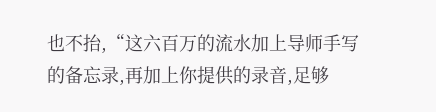也不抬,“这六百万的流水加上导师手写的备忘录,再加上你提供的录音,足够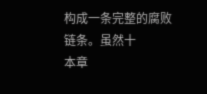构成一条完整的腐败链条。虽然十
本章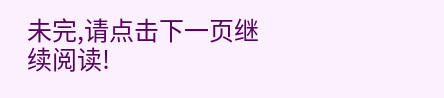未完,请点击下一页继续阅读!